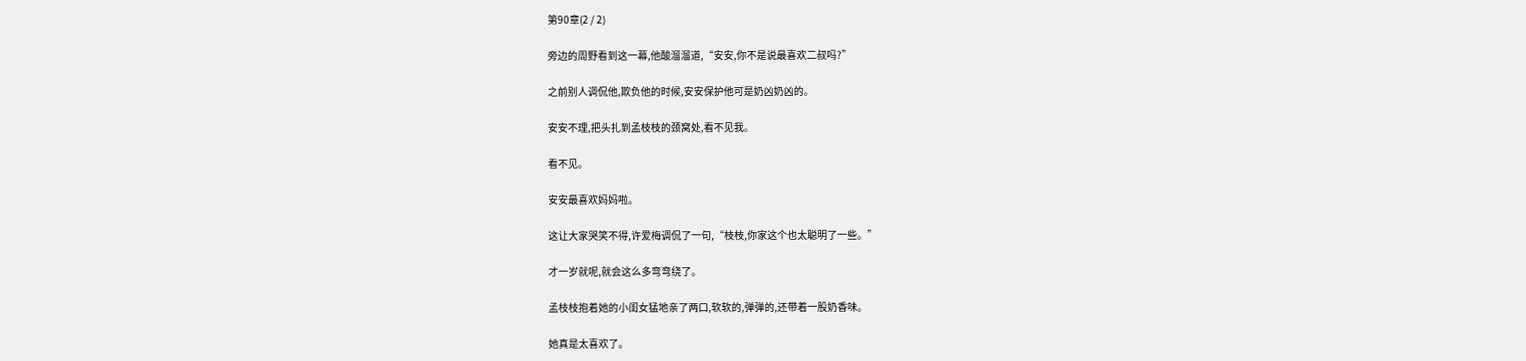第90章(2 / 2)

旁边的周野看到这一幕,他酸溜溜道,“安安,你不是说最喜欢二叔吗?”

之前别人调侃他,欺负他的时候,安安保护他可是奶凶奶凶的。

安安不理,把头扎到孟枝枝的颈窝处,看不见我。

看不见。

安安最喜欢妈妈啦。

这让大家哭笑不得,许爱梅调侃了一句,“枝枝,你家这个也太聪明了一些。”

才一岁就呢,就会这么多弯弯绕了。

孟枝枝抱着她的小闺女猛地亲了两口,软软的,弹弹的,还带着一股奶香味。

她真是太喜欢了。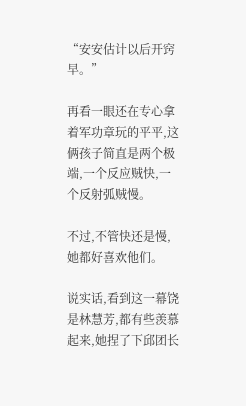“安安估计以后开窍早。”

再看一眼还在专心拿着军功章玩的平平,这俩孩子简直是两个极端,一个反应贼快,一个反射弧贼慢。

不过,不管快还是慢,她都好喜欢他们。

说实话,看到这一幕饶是林慧芳,都有些羡慕起来,她捏了下邱团长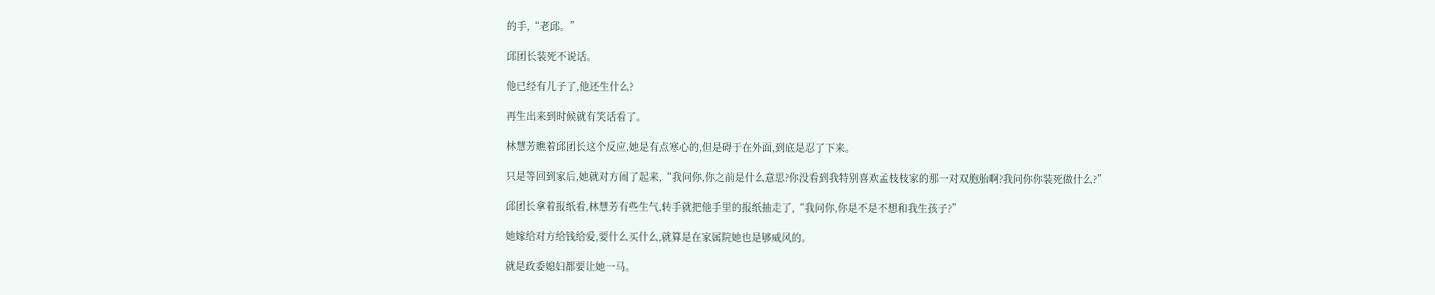的手,“老邱。”

邱团长装死不说话。

他已经有儿子了,他还生什么?

再生出来到时候就有笑话看了。

林慧芳瞧着邱团长这个反应,她是有点寒心的,但是碍于在外面,到底是忍了下来。

只是等回到家后,她就对方闹了起来,“我问你,你之前是什么意思?你没看到我特别喜欢孟枝枝家的那一对双胞胎啊?我问你你装死做什么?”

邱团长拿着报纸看,林慧芳有些生气,转手就把他手里的报纸抽走了,“我问你,你是不是不想和我生孩子?”

她嫁给对方给钱给爱,要什么买什么,就算是在家属院她也是够威风的。

就是政委媳妇都要让她一马。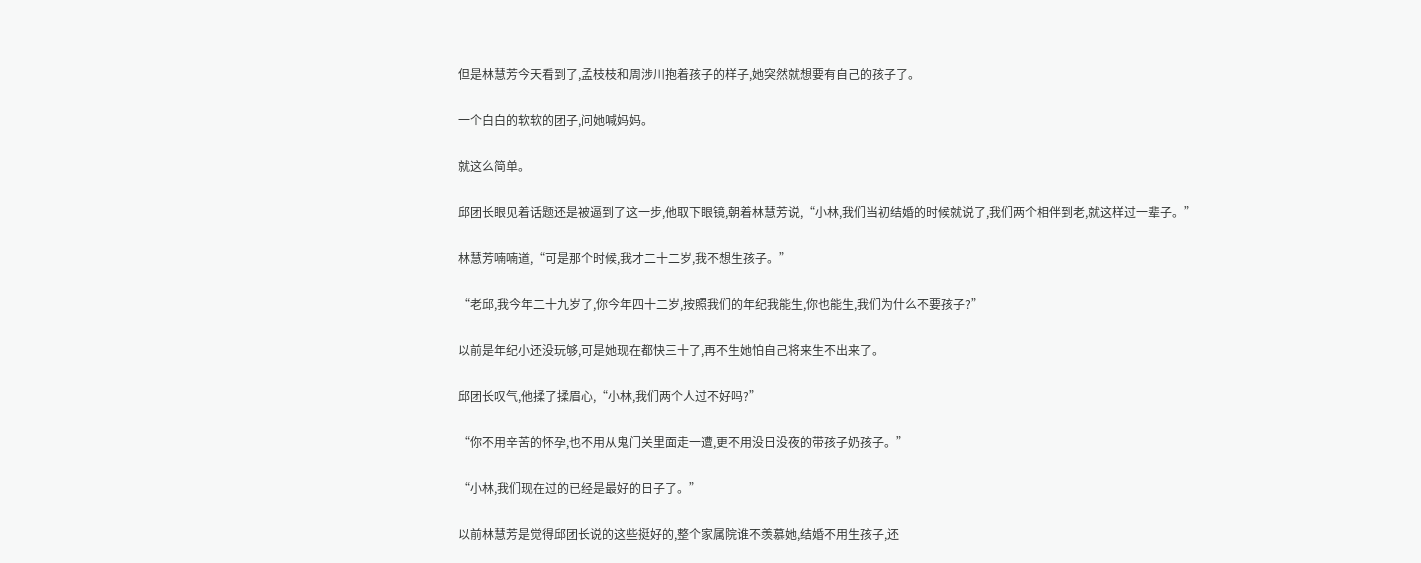但是林慧芳今天看到了,孟枝枝和周涉川抱着孩子的样子,她突然就想要有自己的孩子了。

一个白白的软软的团子,问她喊妈妈。

就这么简单。

邱团长眼见着话题还是被逼到了这一步,他取下眼镜,朝着林慧芳说,“小林,我们当初结婚的时候就说了,我们两个相伴到老,就这样过一辈子。”

林慧芳喃喃道,“可是那个时候,我才二十二岁,我不想生孩子。”

“老邱,我今年二十九岁了,你今年四十二岁,按照我们的年纪我能生,你也能生,我们为什么不要孩子?”

以前是年纪小还没玩够,可是她现在都快三十了,再不生她怕自己将来生不出来了。

邱团长叹气,他揉了揉眉心,“小林,我们两个人过不好吗?”

“你不用辛苦的怀孕,也不用从鬼门关里面走一遭,更不用没日没夜的带孩子奶孩子。”

“小林,我们现在过的已经是最好的日子了。”

以前林慧芳是觉得邱团长说的这些挺好的,整个家属院谁不羡慕她,结婚不用生孩子,还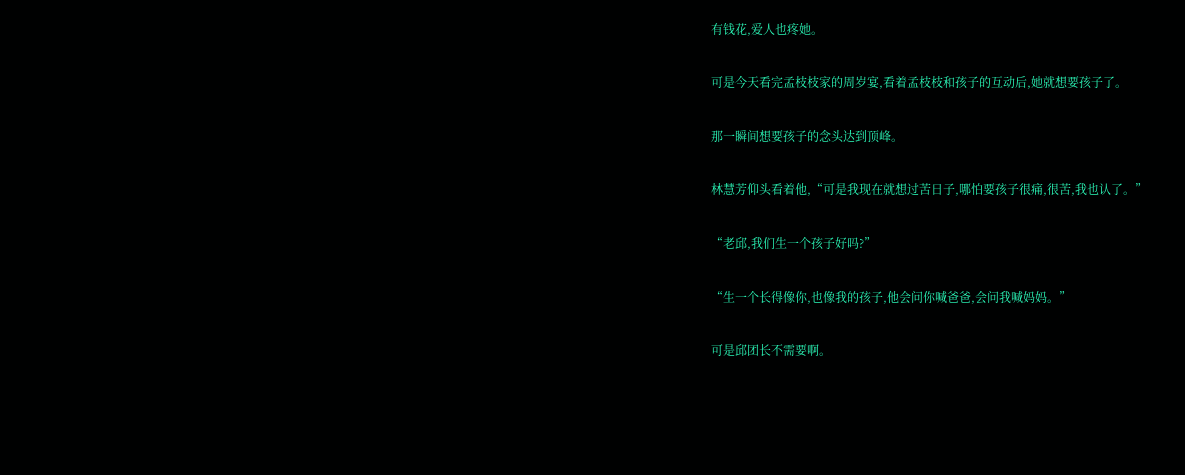有钱花,爱人也疼她。

可是今天看完孟枝枝家的周岁宴,看着孟枝枝和孩子的互动后,她就想要孩子了。

那一瞬间想要孩子的念头达到顶峰。

林慧芳仰头看着他,“可是我现在就想过苦日子,哪怕要孩子很痛,很苦,我也认了。”

“老邱,我们生一个孩子好吗?”

“生一个长得像你,也像我的孩子,他会问你喊爸爸,会问我喊妈妈。”

可是邱团长不需要啊。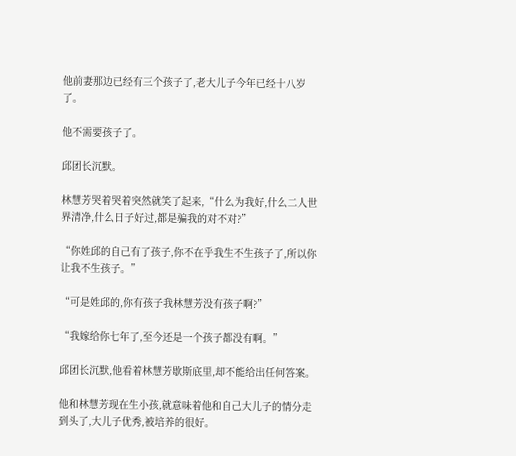他前妻那边已经有三个孩子了,老大儿子今年已经十八岁了。

他不需要孩子了。

邱团长沉默。

林慧芳哭着哭着突然就笑了起来,“什么为我好,什么二人世界清净,什么日子好过,都是骗我的对不对?”

“你姓邱的自己有了孩子,你不在乎我生不生孩子了,所以你让我不生孩子。”

“可是姓邱的,你有孩子我林慧芳没有孩子啊?”

“我嫁给你七年了,至今还是一个孩子都没有啊。”

邱团长沉默,他看着林慧芳歇斯底里,却不能给出任何答案。

他和林慧芳现在生小孩,就意味着他和自己大儿子的情分走到头了,大儿子优秀,被培养的很好。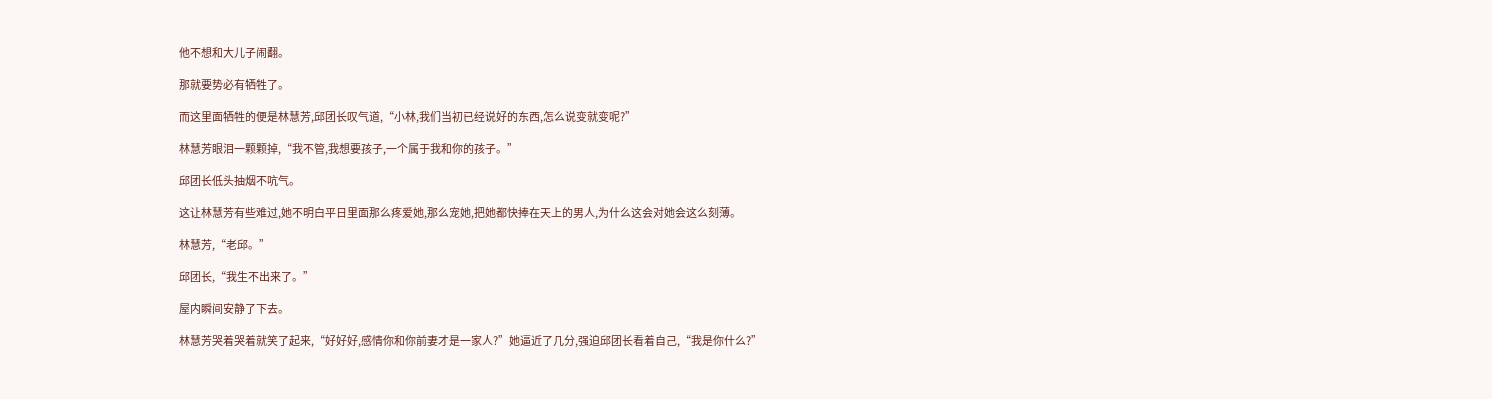他不想和大儿子闹翻。

那就要势必有牺牲了。

而这里面牺牲的便是林慧芳,邱团长叹气道,“小林,我们当初已经说好的东西,怎么说变就变呢?”

林慧芳眼泪一颗颗掉,“我不管,我想要孩子,一个属于我和你的孩子。”

邱团长低头抽烟不吭气。

这让林慧芳有些难过,她不明白平日里面那么疼爱她,那么宠她,把她都快捧在天上的男人,为什么这会对她会这么刻薄。

林慧芳,“老邱。”

邱团长,“我生不出来了。”

屋内瞬间安静了下去。

林慧芳哭着哭着就笑了起来,“好好好,感情你和你前妻才是一家人?”她逼近了几分,强迫邱团长看着自己,“我是你什么?”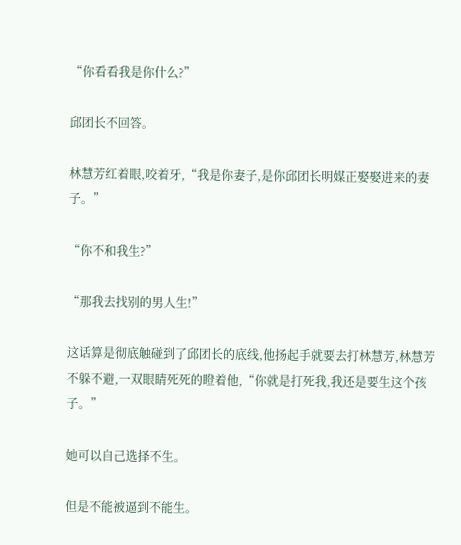“你看看我是你什么?”

邱团长不回答。

林慧芳红着眼,咬着牙,“我是你妻子,是你邱团长明媒正娶娶进来的妻子。”

“你不和我生?”

“那我去找别的男人生!”

这话算是彻底触碰到了邱团长的底线,他扬起手就要去打林慧芳,林慧芳不躲不避,一双眼睛死死的瞪着他,“你就是打死我,我还是要生这个孩子。”

她可以自己选择不生。

但是不能被逼到不能生。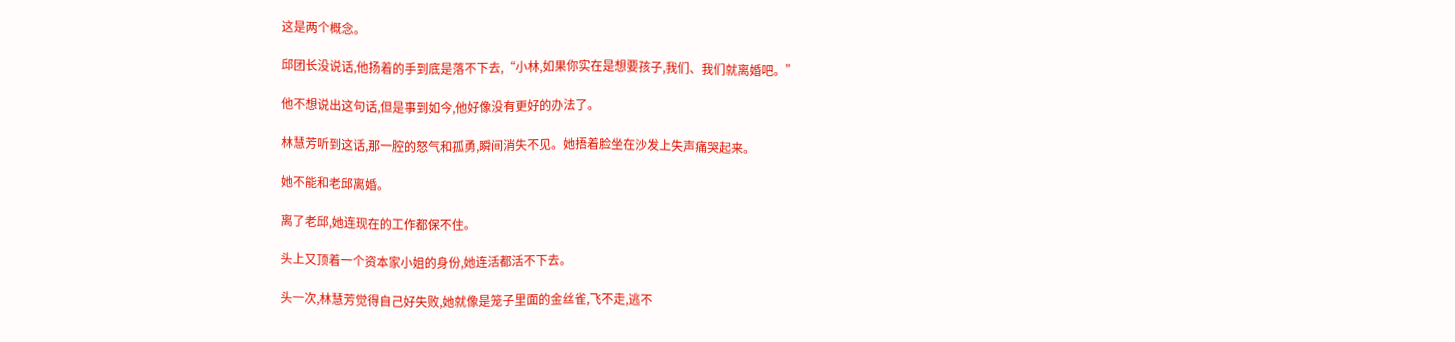这是两个概念。

邱团长没说话,他扬着的手到底是落不下去,“小林,如果你实在是想要孩子,我们、我们就离婚吧。”

他不想说出这句话,但是事到如今,他好像没有更好的办法了。

林慧芳听到这话,那一腔的怒气和孤勇,瞬间消失不见。她捂着脸坐在沙发上失声痛哭起来。

她不能和老邱离婚。

离了老邱,她连现在的工作都保不住。

头上又顶着一个资本家小姐的身份,她连活都活不下去。

头一次,林慧芳觉得自己好失败,她就像是笼子里面的金丝雀,飞不走,逃不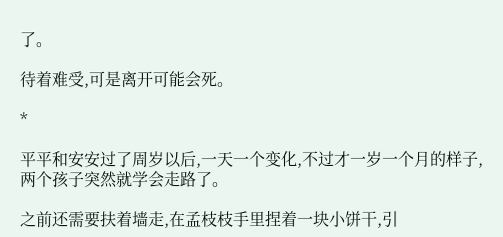了。

待着难受,可是离开可能会死。

*

平平和安安过了周岁以后,一天一个变化,不过才一岁一个月的样子,两个孩子突然就学会走路了。

之前还需要扶着墙走,在孟枝枝手里捏着一块小饼干,引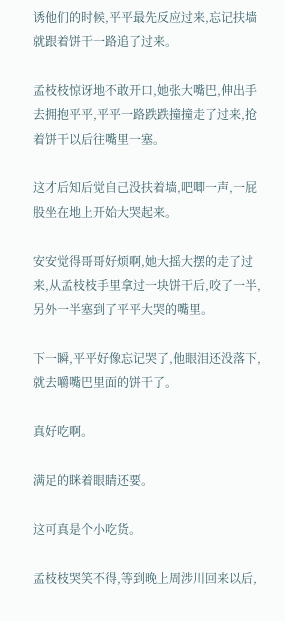诱他们的时候,平平最先反应过来,忘记扶墙就跟着饼干一路追了过来。

孟枝枝惊讶地不敢开口,她张大嘴巴,伸出手去拥抱平平,平平一路跌跌撞撞走了过来,抢着饼干以后往嘴里一塞。

这才后知后觉自己没扶着墙,吧唧一声,一屁股坐在地上开始大哭起来。

安安觉得哥哥好烦啊,她大摇大摆的走了过来,从孟枝枝手里拿过一块饼干后,咬了一半,另外一半塞到了平平大哭的嘴里。

下一瞬,平平好像忘记哭了,他眼泪还没落下,就去嚼嘴巴里面的饼干了。

真好吃啊。

满足的眯着眼睛还要。

这可真是个小吃货。

孟枝枝哭笑不得,等到晚上周涉川回来以后,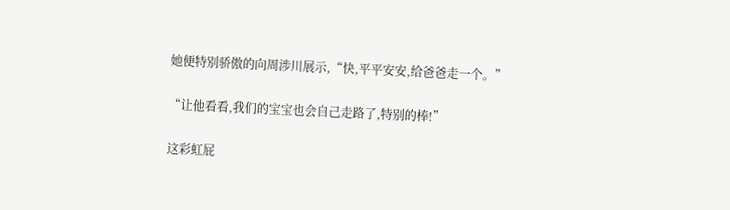她便特别骄傲的向周涉川展示,“快,平平安安,给爸爸走一个。”

“让他看看,我们的宝宝也会自己走路了,特别的棒!”

这彩虹屁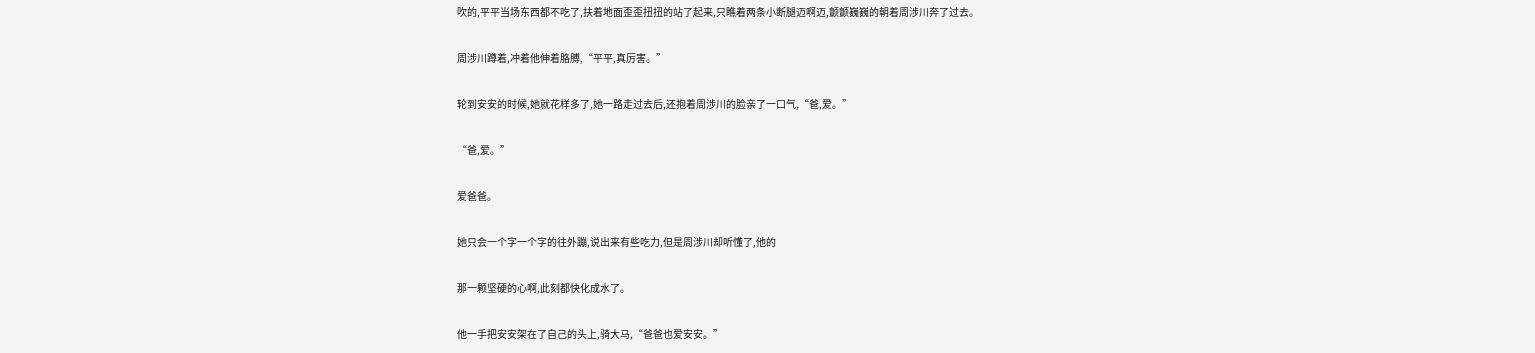吹的,平平当场东西都不吃了,扶着地面歪歪扭扭的站了起来,只瞧着两条小断腿迈啊迈,颤颤巍巍的朝着周涉川奔了过去。

周涉川蹲着,冲着他伸着胳膊,“平平,真厉害。”

轮到安安的时候,她就花样多了,她一路走过去后,还抱着周涉川的脸亲了一口气,“爸,爱。”

“爸,爱。”

爱爸爸。

她只会一个字一个字的往外蹦,说出来有些吃力,但是周涉川却听懂了,他的

那一颗坚硬的心啊,此刻都快化成水了。

他一手把安安架在了自己的头上,骑大马,“爸爸也爱安安。”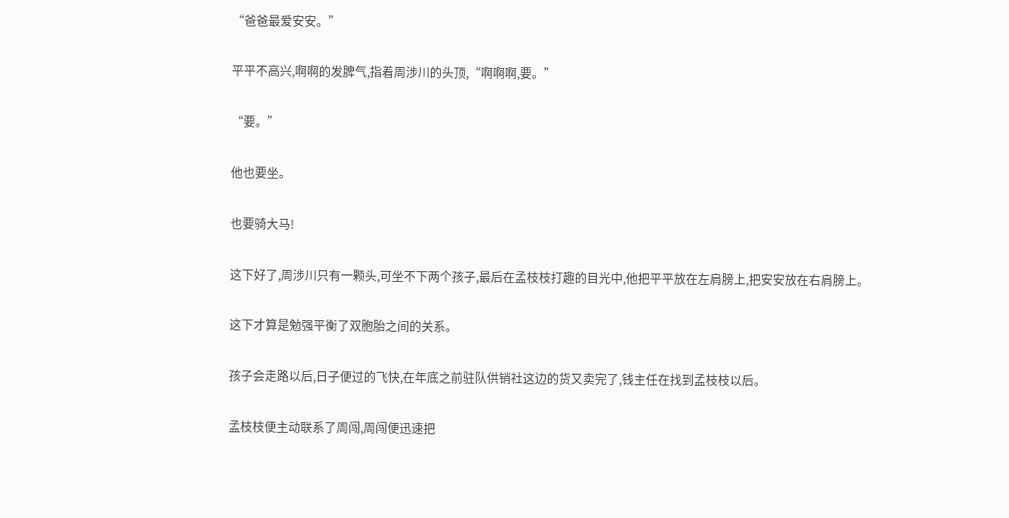“爸爸最爱安安。”

平平不高兴,啊啊的发脾气,指着周涉川的头顶,“啊啊啊,要。”

“要。”

他也要坐。

也要骑大马!

这下好了,周涉川只有一颗头,可坐不下两个孩子,最后在孟枝枝打趣的目光中,他把平平放在左肩膀上,把安安放在右肩膀上。

这下才算是勉强平衡了双胞胎之间的关系。

孩子会走路以后,日子便过的飞快,在年底之前驻队供销社这边的货又卖完了,钱主任在找到孟枝枝以后。

孟枝枝便主动联系了周闯,周闯便迅速把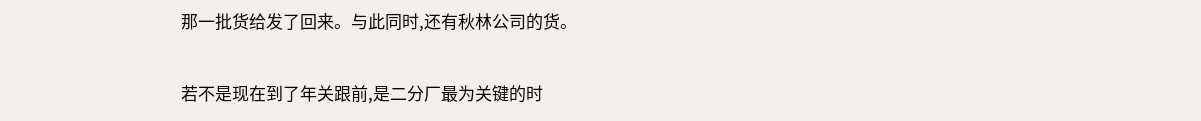那一批货给发了回来。与此同时,还有秋林公司的货。

若不是现在到了年关跟前,是二分厂最为关键的时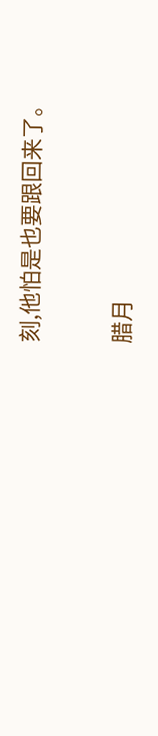刻,他怕是也要跟回来了。

腊月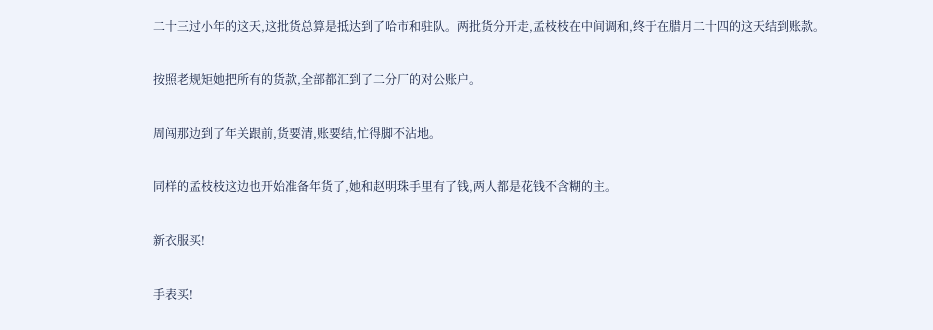二十三过小年的这天,这批货总算是抵达到了哈市和驻队。两批货分开走,孟枝枝在中间调和,终于在腊月二十四的这天结到账款。

按照老规矩她把所有的货款,全部都汇到了二分厂的对公账户。

周闯那边到了年关跟前,货要清,账要结,忙得脚不沾地。

同样的孟枝枝这边也开始准备年货了,她和赵明珠手里有了钱,两人都是花钱不含糊的主。

新衣服买!

手表买!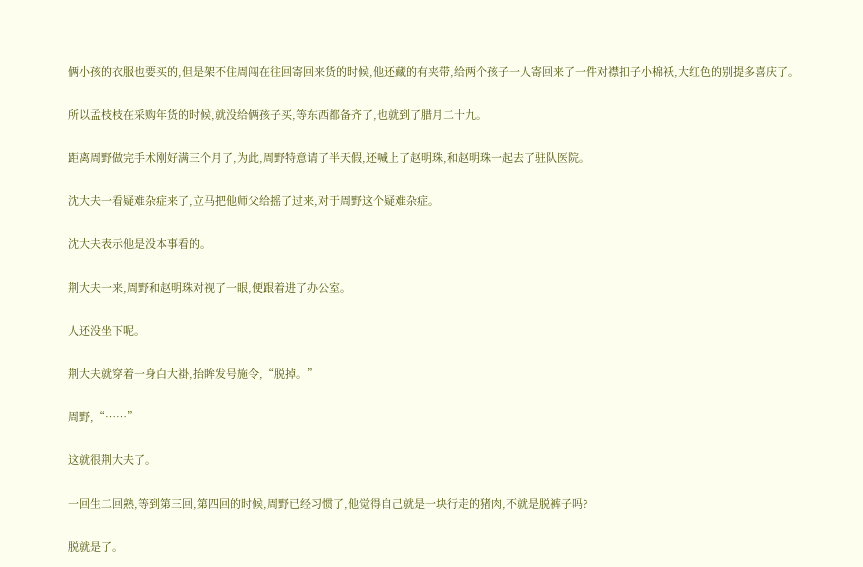俩小孩的衣服也要买的,但是架不住周闯在往回寄回来货的时候,他还藏的有夹带,给两个孩子一人寄回来了一件对襟扣子小棉袄,大红色的别提多喜庆了。

所以孟枝枝在采购年货的时候,就没给俩孩子买,等东西都备齐了,也就到了腊月二十九。

距离周野做完手术刚好满三个月了,为此,周野特意请了半天假,还喊上了赵明珠,和赵明珠一起去了驻队医院。

沈大夫一看疑难杂症来了,立马把他师父给摇了过来,对于周野这个疑难杂症。

沈大夫表示他是没本事看的。

荆大夫一来,周野和赵明珠对视了一眼,便跟着进了办公室。

人还没坐下呢。

荆大夫就穿着一身白大褂,抬眸发号施令,“脱掉。”

周野,“……”

这就很荆大夫了。

一回生二回熟,等到第三回,第四回的时候,周野已经习惯了,他觉得自己就是一块行走的猪肉,不就是脱裤子吗?

脱就是了。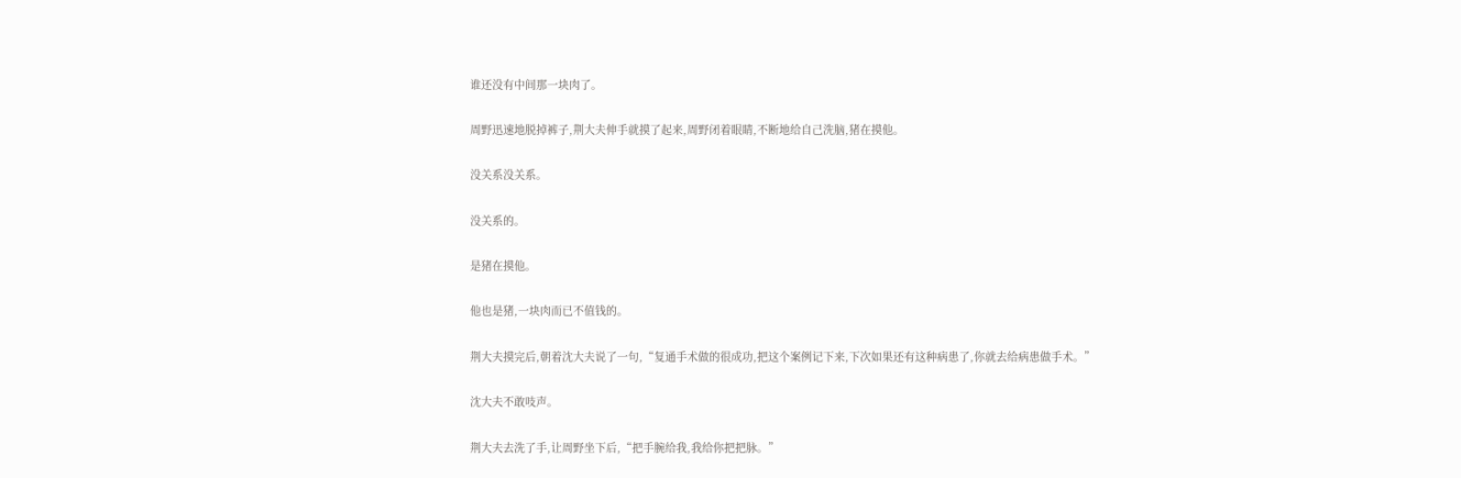谁还没有中间那一块肉了。

周野迅速地脱掉裤子,荆大夫伸手就摸了起来,周野闭着眼睛,不断地给自己洗脑,猪在摸他。

没关系没关系。

没关系的。

是猪在摸他。

他也是猪,一块肉而已不值钱的。

荆大夫摸完后,朝着沈大夫说了一句,“复通手术做的很成功,把这个案例记下来,下次如果还有这种病患了,你就去给病患做手术。”

沈大夫不敢吱声。

荆大夫去洗了手,让周野坐下后,“把手腕给我,我给你把把脉。”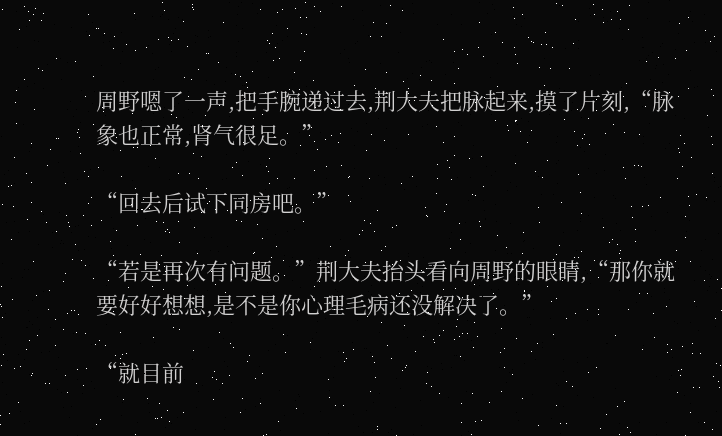周野嗯了一声,把手腕递过去,荆大夫把脉起来,摸了片刻,“脉象也正常,肾气很足。”

“回去后试下同房吧。”

“若是再次有问题。”荆大夫抬头看向周野的眼睛,“那你就要好好想想,是不是你心理毛病还没解决了。”

“就目前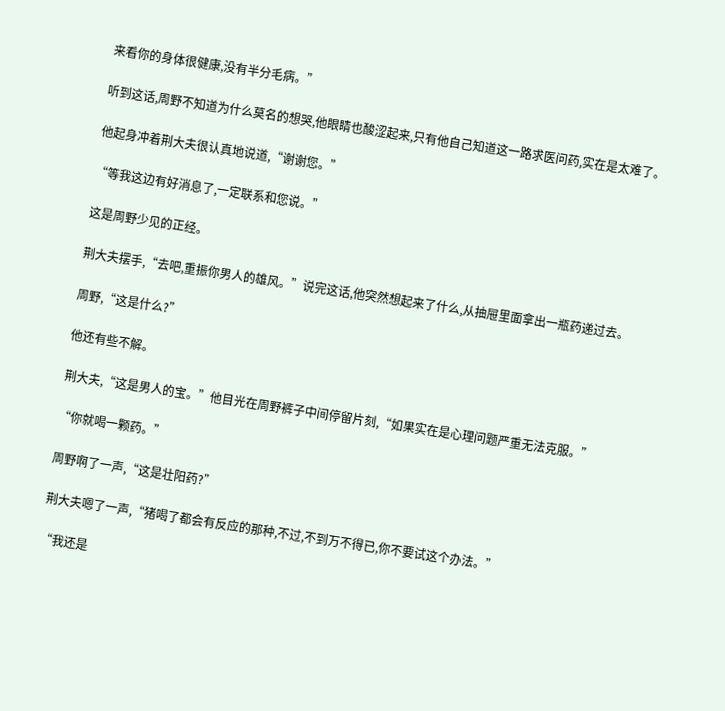来看你的身体很健康,没有半分毛病。”

听到这话,周野不知道为什么莫名的想哭,他眼睛也酸涩起来,只有他自己知道这一路求医问药,实在是太难了。

他起身冲着荆大夫很认真地说道,“谢谢您。”

“等我这边有好消息了,一定联系和您说。”

这是周野少见的正经。

荆大夫摆手,“去吧,重振你男人的雄风。”说完这话,他突然想起来了什么,从抽屉里面拿出一瓶药递过去。

周野,“这是什么?”

他还有些不解。

荆大夫,“这是男人的宝。”他目光在周野裤子中间停留片刻,“如果实在是心理问题严重无法克服。”

“你就喝一颗药。”

周野啊了一声,“这是壮阳药?”

荆大夫嗯了一声,“猪喝了都会有反应的那种,不过,不到万不得已,你不要试这个办法。”

“我还是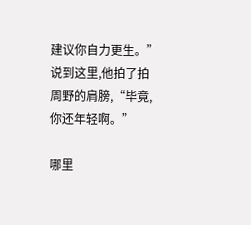建议你自力更生。”说到这里,他拍了拍周野的肩膀,“毕竟,你还年轻啊。”

哪里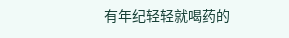有年纪轻轻就喝药的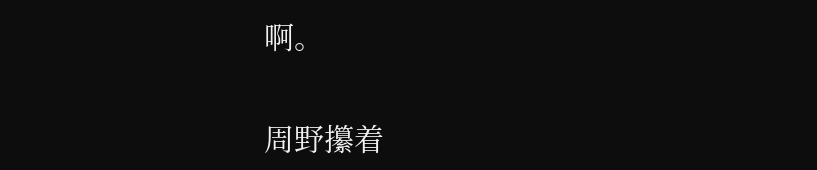啊。

周野攥着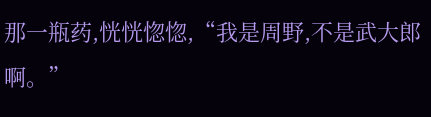那一瓶药,恍恍惚惚,“我是周野,不是武大郎啊。”